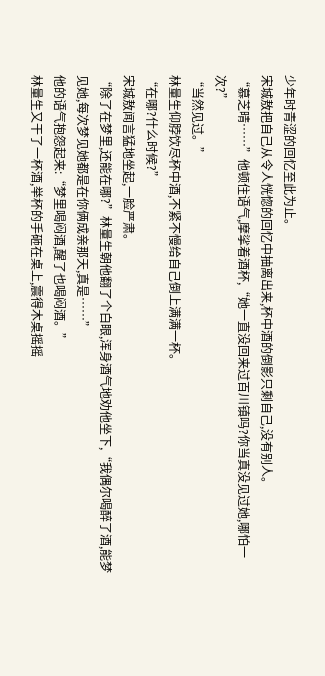少年时青涩的回忆至此为止。
宋城敖把自己从令人恍惚的回忆中抽离出来,杯中酒的倒影只剩自己,没有别人。
“慕芝晴……”他顿住语气,摩挲着酒杯,“她一直没回来过百川镇吗?你当真没见过她,哪怕一次?”
“当然见过。”
林量生仰脖饮尽杯中酒,不紧不慢给自己倒上满满一杯。
“在哪?什么时候?”
宋城敖闻言猛地坐起,一脸严肃。
“除了在梦里,还能在哪?”林量生朝他翻了个白眼,浑身酒气地劝他坐下,“我偶尔喝醉了酒,能梦见她,每次梦见她都是在你俩成亲那天,真是……”
他的语气抱怨起来:“梦里喝闷酒,醒了也喝闷酒。”
林量生又干了一杯酒,举杯的手砸在桌上,震得木桌摇摇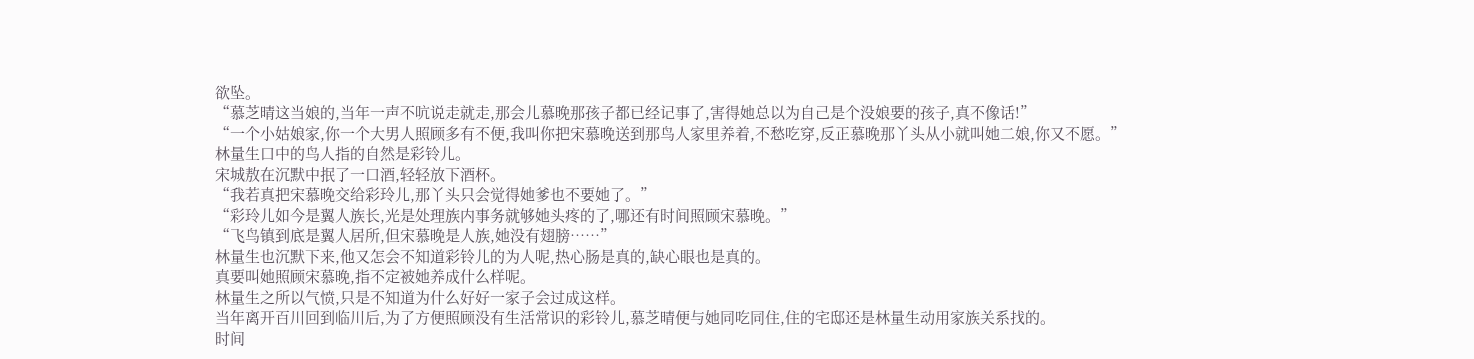欲坠。
“慕芝晴这当娘的,当年一声不吭说走就走,那会儿慕晚那孩子都已经记事了,害得她总以为自己是个没娘要的孩子,真不像话!”
“一个小姑娘家,你一个大男人照顾多有不便,我叫你把宋慕晚送到那鸟人家里养着,不愁吃穿,反正慕晚那丫头从小就叫她二娘,你又不愿。”
林量生口中的鸟人指的自然是彩铃儿。
宋城敖在沉默中抿了一口酒,轻轻放下酒杯。
“我若真把宋慕晚交给彩玲儿,那丫头只会觉得她爹也不要她了。”
“彩玲儿如今是翼人族长,光是处理族内事务就够她头疼的了,哪还有时间照顾宋慕晚。”
“飞鸟镇到底是翼人居所,但宋慕晚是人族,她没有翅膀……”
林量生也沉默下来,他又怎会不知道彩铃儿的为人呢,热心肠是真的,缺心眼也是真的。
真要叫她照顾宋慕晚,指不定被她养成什么样呢。
林量生之所以气愤,只是不知道为什么好好一家子会过成这样。
当年离开百川回到临川后,为了方便照顾没有生活常识的彩铃儿,慕芝晴便与她同吃同住,住的宅邸还是林量生动用家族关系找的。
时间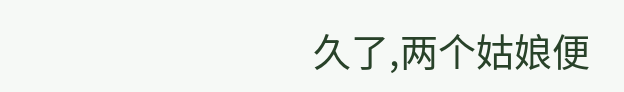久了,两个姑娘便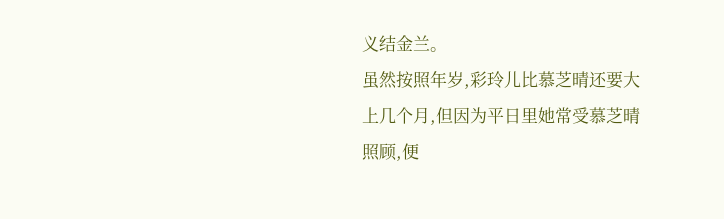义结金兰。
虽然按照年岁,彩玲儿比慕芝晴还要大上几个月,但因为平日里她常受慕芝晴照顾,便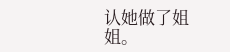认她做了姐姐。